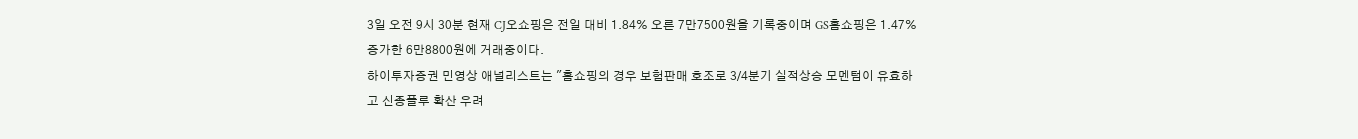3일 오전 9시 30분 현재 CJ오쇼핑은 전일 대비 1.84% 오른 7만7500원을 기록중이며 GS홈쇼핑은 1.47% 증가한 6만8800원에 거래중이다.
하이투자증권 민영상 애널리스트는 "홈쇼핑의 경우 보험판매 호조로 3/4분기 실적상승 모멘텀이 유효하고 신종플루 확산 우려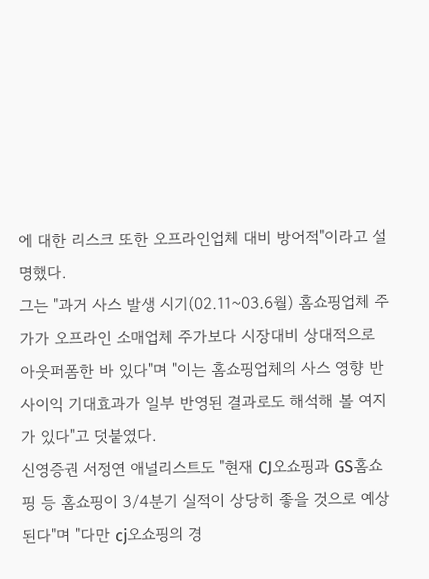에 대한 리스크 또한 오프라인업체 대비 방어적"이라고 설명했다.
그는 "과거 사스 발생 시기(02.11~03.6월) 홈쇼핑업체 주가가 오프라인 소매업체 주가보다 시장대비 상대적으로 아웃퍼폼한 바 있다"며 "이는 홈쇼핑업체의 사스 영향 반사이익 기대효과가 일부 반영된 결과로도 해석해 볼 여지가 있다"고 덧붙였다.
신영증권 서정연 애널리스트도 "현재 CJ오쇼핑과 GS홈쇼핑 등 홈쇼핑이 3/4분기 실적이 상당히 좋을 것으로 예상된다"며 "다만 cj오쇼핑의 경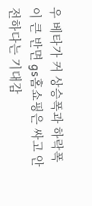우 베타가 커 상승폭과 하락폭이 큰 반면 gs홈쇼핑은 싸고 안전하다는 기대감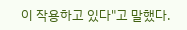이 작용하고 있다"고 말했다.